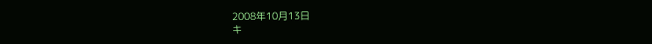2008年10月13日
キ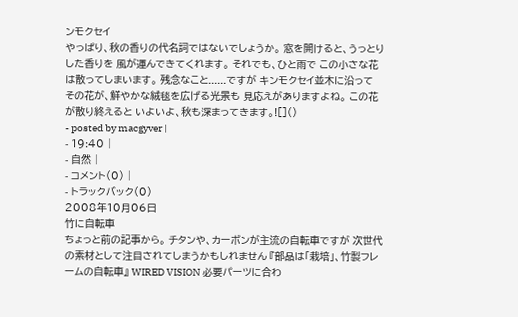ンモクセイ
やっぱり、秋の香りの代名詞ではないでしょうか。 窓を開けると、うっとりした香りを 風が運んできてくれます。 それでも、ひと雨で この小さな花は散ってしまいます。 残念なこと......ですが キンモクセイ並木に沿って その花が、鮮やかな絨毯を広げる光景も 見応えがありますよね。 この花が散り終えると いよいよ、秋も深まってきます。![]()
- posted by macgyver |
- 19:40 |
- 自然 |
- コメント(0) |
- トラックバック(0)
2008年10月06日
竹に自転車
ちょっと前の記事から。 チタンや、カーボンが主流の自転車ですが 次世代の素材として注目されてしまうかもしれません 『部品は「栽培」、竹製フレームの自転車』 WIRED VISION 必要パーツに合わ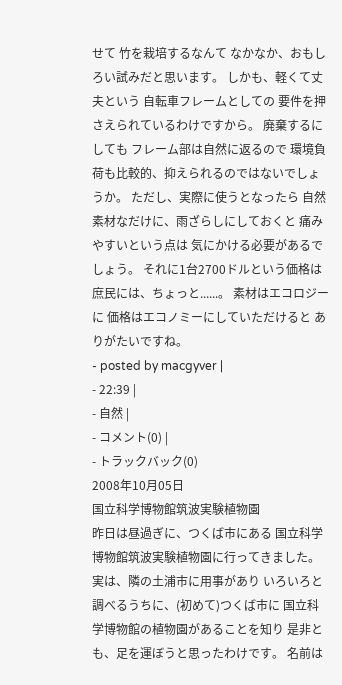せて 竹を栽培するなんて なかなか、おもしろい試みだと思います。 しかも、軽くて丈夫という 自転車フレームとしての 要件を押さえられているわけですから。 廃棄するにしても フレーム部は自然に返るので 環境負荷も比較的、抑えられるのではないでしょうか。 ただし、実際に使うとなったら 自然素材なだけに、雨ざらしにしておくと 痛みやすいという点は 気にかける必要があるでしょう。 それに1台2700ドルという価格は 庶民には、ちょっと......。 素材はエコロジーに 価格はエコノミーにしていただけると ありがたいですね。
- posted by macgyver |
- 22:39 |
- 自然 |
- コメント(0) |
- トラックバック(0)
2008年10月05日
国立科学博物館筑波実験植物園
昨日は昼過ぎに、つくば市にある 国立科学博物館筑波実験植物園に行ってきました。 実は、隣の土浦市に用事があり いろいろと調べるうちに、(初めて)つくば市に 国立科学博物館の植物園があることを知り 是非とも、足を運ぼうと思ったわけです。 名前は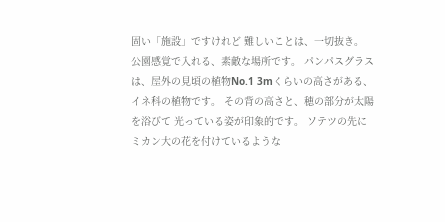固い「施設」ですけれど 難しいことは、一切抜き。 公園感覚で入れる、素敵な場所です。 パンパスグラスは、屋外の見頃の植物No.1 3mくらいの高さがある、イネ科の植物です。 その背の高さと、穂の部分が太陽を浴びて 光っている姿が印象的です。 ソテツの先にミカン大の花を付けているような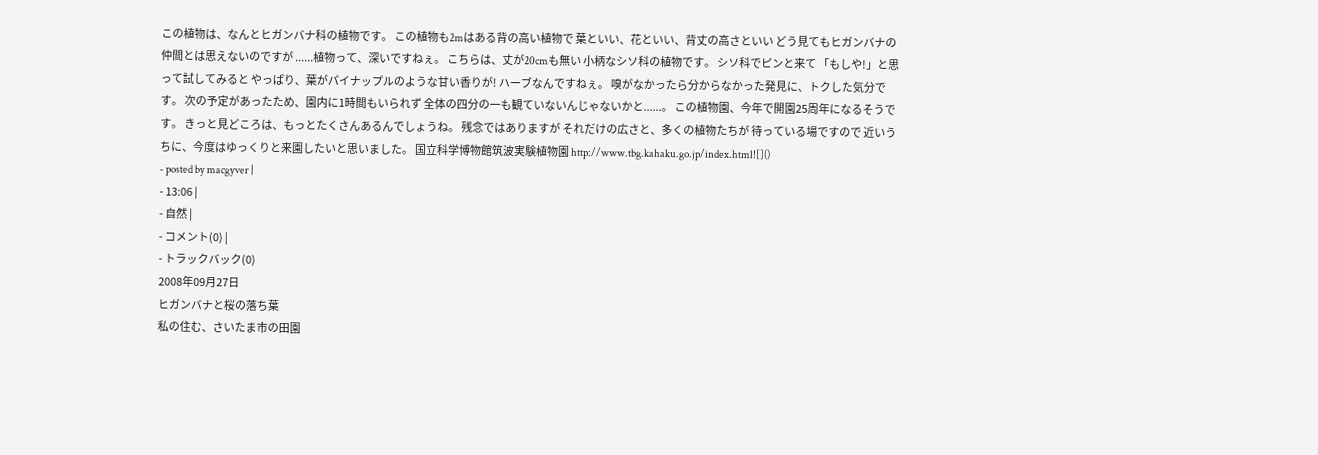この植物は、なんとヒガンバナ科の植物です。 この植物も2mはある背の高い植物で 葉といい、花といい、背丈の高さといい どう見てもヒガンバナの仲間とは思えないのですが ......植物って、深いですねぇ。 こちらは、丈が20cmも無い 小柄なシソ科の植物です。 シソ科でピンと来て 「もしや!」と思って試してみると やっぱり、葉がパイナップルのような甘い香りが! ハーブなんですねぇ。 嗅がなかったら分からなかった発見に、トクした気分です。 次の予定があったため、園内に1時間もいられず 全体の四分の一も観ていないんじゃないかと......。 この植物園、今年で開園25周年になるそうです。 きっと見どころは、もっとたくさんあるんでしょうね。 残念ではありますが それだけの広さと、多くの植物たちが 待っている場ですので 近いうちに、今度はゆっくりと来園したいと思いました。 国立科学博物館筑波実験植物園 http://www.tbg.kahaku.go.jp/index.html![]()
- posted by macgyver |
- 13:06 |
- 自然 |
- コメント(0) |
- トラックバック(0)
2008年09月27日
ヒガンバナと桜の落ち葉
私の住む、さいたま市の田園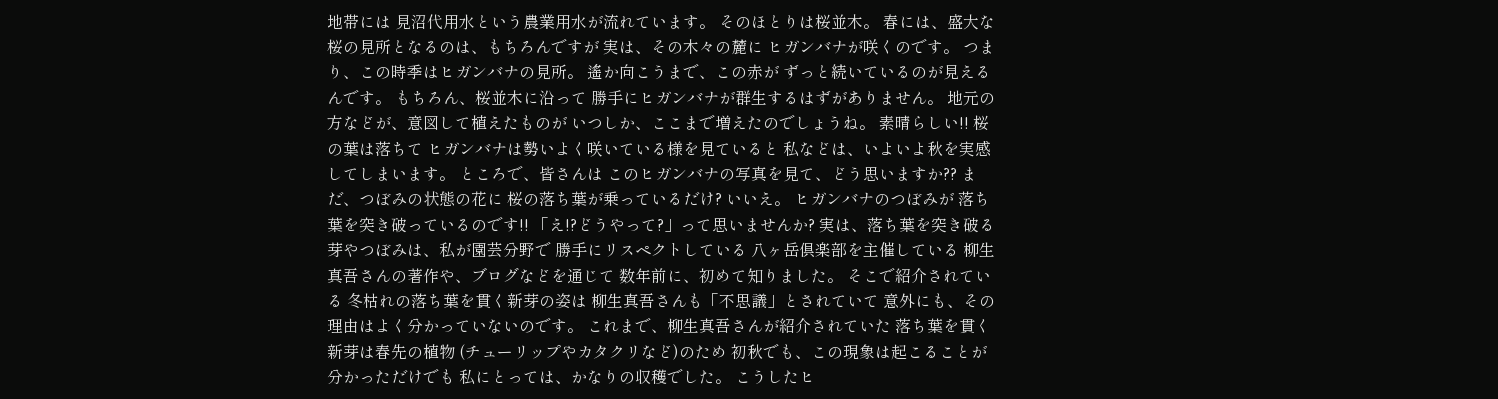地帯には 見沼代用水という農業用水が流れています。 そのほとりは桜並木。 春には、盛大な 桜の見所となるのは、もちろんですが 実は、その木々の麓に ヒガンバナが咲くのです。 つまり、この時季はヒガンバナの見所。 遙か向こうまで、この赤が ずっと続いているのが見えるんです。 もちろん、桜並木に沿って 勝手にヒガンバナが群生するはずがありません。 地元の方などが、意図して植えたものが いつしか、ここまで増えたのでしょうね。 素晴らしい!! 桜の葉は落ちて ヒガンバナは勢いよく咲いている様を見ていると 私などは、いよいよ秋を実感してしまいます。 ところで、皆さんは このヒガンバナの写真を見て、どう思いますか?? まだ、つぼみの状態の花に 桜の落ち葉が乗っているだけ? いいえ。 ヒガンバナのつぼみが 落ち葉を突き破っているのです!! 「え!?どうやって?」って思いませんか? 実は、落ち葉を突き破る 芽やつぼみは、私が園芸分野で 勝手にリスペクトしている 八ヶ岳倶楽部を主催している 柳生真吾さんの著作や、ブログなどを通じて 数年前に、初めて知りました。 そこで紹介されている 冬枯れの落ち葉を貫く新芽の姿は 柳生真吾さんも「不思議」とされていて 意外にも、その理由はよく分かっていないのです。 これまで、柳生真吾さんが紹介されていた 落ち葉を貫く新芽は春先の植物 (チューリップやカタクリなど)のため 初秋でも、この現象は起こることが分かっただけでも 私にとっては、かなりの収穫でした。 こうしたヒ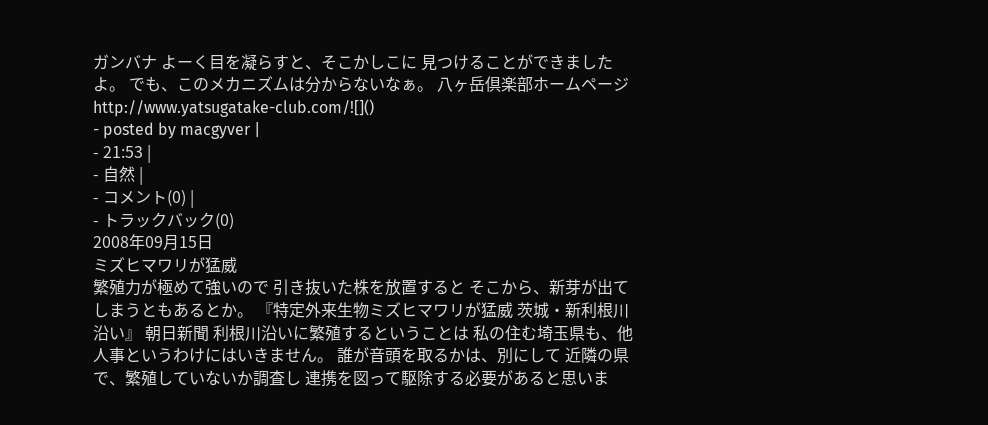ガンバナ よーく目を凝らすと、そこかしこに 見つけることができましたよ。 でも、このメカニズムは分からないなぁ。 八ヶ岳倶楽部ホームページ http://www.yatsugatake-club.com/![]()
- posted by macgyver |
- 21:53 |
- 自然 |
- コメント(0) |
- トラックバック(0)
2008年09月15日
ミズヒマワリが猛威
繁殖力が極めて強いので 引き抜いた株を放置すると そこから、新芽が出てしまうともあるとか。 『特定外来生物ミズヒマワリが猛威 茨城・新利根川沿い』 朝日新聞 利根川沿いに繁殖するということは 私の住む埼玉県も、他人事というわけにはいきません。 誰が音頭を取るかは、別にして 近隣の県で、繁殖していないか調査し 連携を図って駆除する必要があると思いま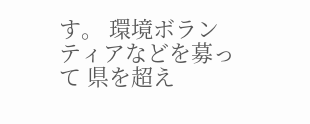す。 環境ボランティアなどを募って 県を超え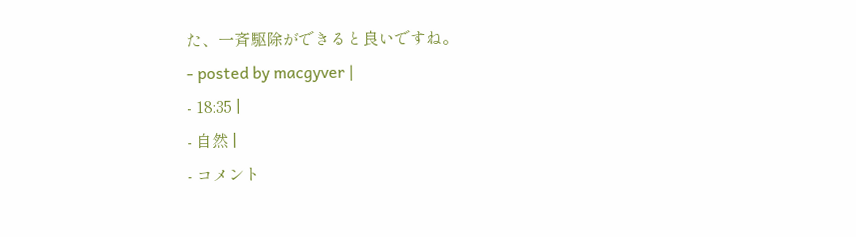た、一斉駆除ができると良いですね。
- posted by macgyver |
- 18:35 |
- 自然 |
- コメント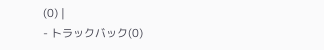(0) |
- トラックバック(0)